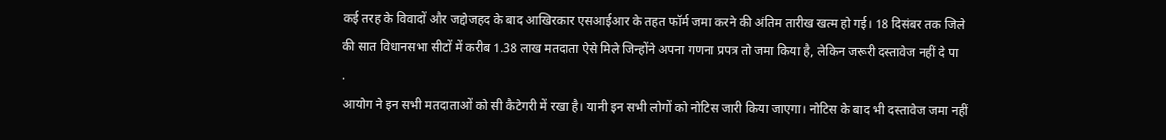कई तरह के विवादों और जद्दोजहद के बाद आखिरकार एसआईआर के तहत फॉर्म जमा करने की अंतिम तारीख खत्म हो गई। 18 दिसंबर तक जिले की सात विधानसभा सीटों में करीब 1.38 लाख मतदाता ऐसे मिले जिन्होंने अपना गणना प्रपत्र तो जमा किया है, लेकिन जरूरी दस्तावेज नहीं दे पा
.
आयोग ने इन सभी मतदाताओं को सी कैटेगरी में रखा है। यानी इन सभी लोगों को नोटिस जारी किया जाएगा। नोटिस के बाद भी दस्तावेज जमा नहीं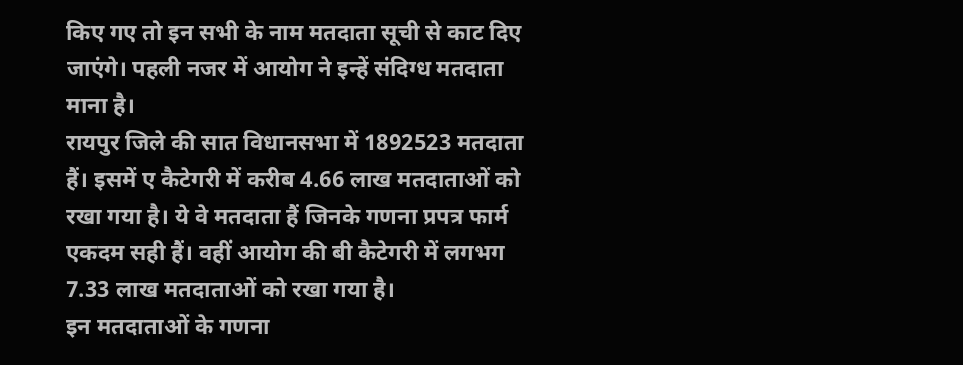किए गए तो इन सभी के नाम मतदाता सूची से काट दिए जाएंगे। पहली नजर में आयोग ने इन्हें संदिग्ध मतदाता माना है।
रायपुर जिले की सात विधानसभा में 1892523 मतदाता हैं। इसमें ए कैटेगरी में करीब 4.66 लाख मतदाताओं को रखा गया है। ये वे मतदाता हैं जिनके गणना प्रपत्र फार्म एकदम सही हैं। वहीं आयोग की बी कैटेगरी में लगभग 7.33 लाख मतदाताओं को रखा गया है।
इन मतदाताओं के गणना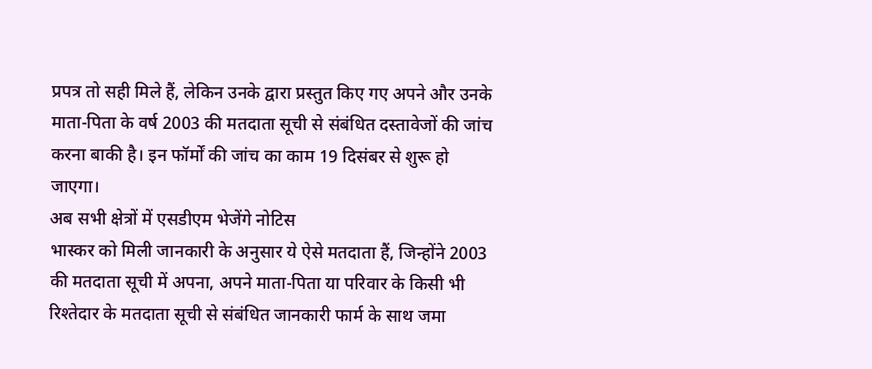प्रपत्र तो सही मिले हैं, लेकिन उनके द्वारा प्रस्तुत किए गए अपने और उनके माता-पिता के वर्ष 2003 की मतदाता सूची से संबंधित दस्तावेजों की जांच करना बाकी है। इन फॉर्मों की जांच का काम 19 दिसंबर से शुरू हो जाएगा।
अब सभी क्षेत्रों में एसडीएम भेजेंगे नोटिस
भास्कर को मिली जानकारी के अनुसार ये ऐसे मतदाता हैं, जिन्होंने 2003 की मतदाता सूची में अपना, अपने माता-पिता या परिवार के किसी भी रिश्तेदार के मतदाता सूची से संबंधित जानकारी फार्म के साथ जमा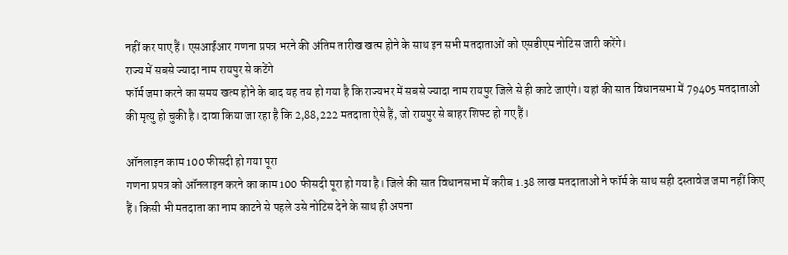नहीं कर पाए हैं। एसआईआर गणना प्रपत्र भरने की अंतिम तारीख खत्म होने के साथ इन सभी मतदाताओं को एसडीएम नोटिस जारी करेंगे।
राज्य में सबसे ज्यादा नाम रायपुर से कटेंगे
फॉर्म जमा करने का समय खत्म होने के बाद यह तय हो गया है कि राज्यभर में सबसे ज्यादा नाम रायपुर जिले से ही काटे जाएंगे। यहां की सात विधानसभा में 79405 मतदाताओं की मृत्यु हो चुकी है। दावा किया जा रहा है कि 2,88,222 मतदाता ऐसे हैं, जो रायपुर से बाहर शिफ्ट हो गए हैं।

ऑनलाइन काम 100 फीसदी हो गया पूरा
गणना प्रपत्र को ऑनलाइन करने का काम 100 फीसदी पूरा हो गया है। जिले की सात विधानसभा में करीब 1.38 लाख मतदाताओं ने फॉर्म के साथ सही दस्तावेज जमा नहीं किए हैं। किसी भी मतदाता का नाम काटने से पहले उसे नोटिस देने के साथ ही अपना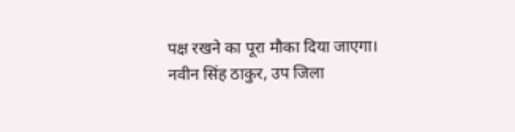पक्ष रखने का पूरा मौका दिया जाएगा। नवीन सिंह ठाकुर, उप जिला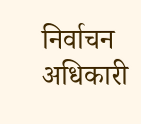निर्वाचन अधिकारी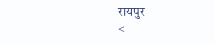रायपुर
<